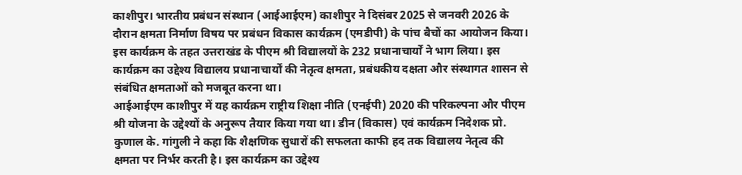काशीपुर। भारतीय प्रबंधन संस्थान (आईआईएम) काशीपुर ने दिसंबर 2025 से जनवरी 2026 के दौरान क्षमता निर्माण विषय पर प्रबंधन विकास कार्यक्रम (एमडीपी) के पांच बैचों का आयोजन किया। इस कार्यक्रम के तहत उत्तराखंड के पीएम श्री विद्यालयों के 232 प्रधानाचार्यों ने भाग लिया। इस कार्यक्रम का उद्देश्य विद्यालय प्रधानाचार्यों की नेतृत्व क्षमता, प्रबंधकीय दक्षता और संस्थागत शासन से संबंधित क्षमताओं को मजबूत करना था।
आईआईएम काशीपुर में यह कार्यक्रम राष्ट्रीय शिक्षा नीति (एनईपी) 2020 की परिकल्पना और पीएम श्री योजना के उद्देश्यों के अनुरूप तैयार किया गया था। डीन (विकास) एवं कार्यक्रम निदेशक प्रो. कुणाल के. गांगुली ने कहा कि शैक्षणिक सुधारों की सफलता काफी हद तक विद्यालय नेतृत्व की क्षमता पर निर्भर करती है। इस कार्यक्रम का उद्देश्य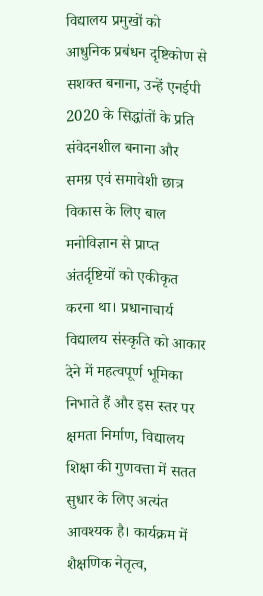विद्यालय प्रमुखों को आधुनिक प्रबंधन दृष्टिकोण से सशक्त बनाना, उन्हें एनईपी 2020 के सिद्धांतों के प्रति संवेदनशील बनाना और समग्र एवं समावेशी छात्र विकास के लिए बाल मनोविज्ञान से प्राप्त अंतर्दृष्टियों को एकीकृत करना था। प्रधानाचार्य विद्यालय संस्कृति को आकार देने में महत्वपूर्ण भूमिका निभाते हैं और इस स्तर पर क्षमता निर्माण, विद्यालय शिक्षा की गुणवत्ता में सतत सुधार के लिए अत्यंत आवश्यक है। कार्यक्रम में शैक्षणिक नेतृत्व,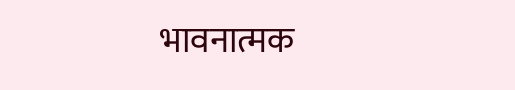भावनात्मक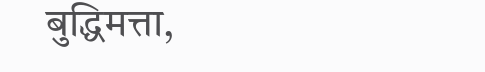बुद्धिमत्ता,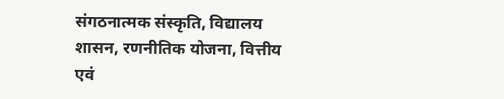संगठनात्मक संस्कृति, विद्यालय शासन, रणनीतिक योजना, वित्तीय एवं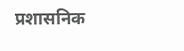प्रशासनिक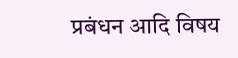प्रबंधन आदि विषय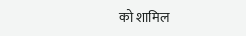को शामिल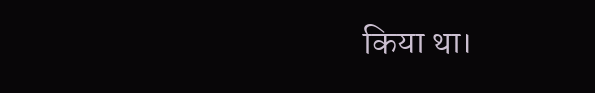किया था।